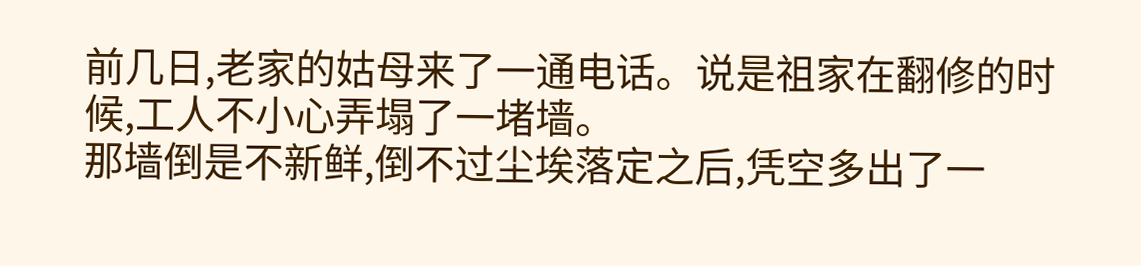前几日,老家的姑母来了一通电话。说是祖家在翻修的时候,工人不小心弄塌了一堵墙。
那墙倒是不新鲜,倒不过尘埃落定之后,凭空多出了一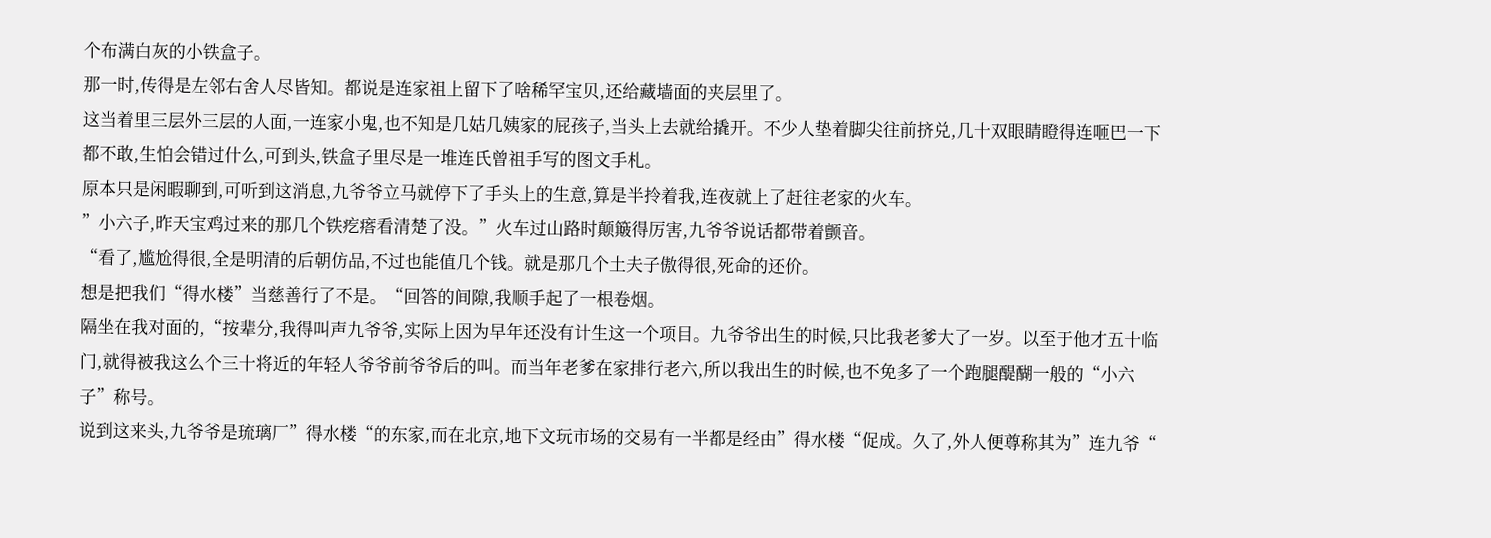个布满白灰的小铁盒子。
那一时,传得是左邻右舍人尽皆知。都说是连家祖上留下了啥稀罕宝贝,还给藏墙面的夹层里了。
这当着里三层外三层的人面,一连家小鬼,也不知是几姑几姨家的屁孩子,当头上去就给撬开。不少人垫着脚尖往前挤兑,几十双眼睛瞪得连咂巴一下都不敢,生怕会错过什么,可到头,铁盒子里尽是一堆连氏曾祖手写的图文手札。
原本只是闲暇聊到,可听到这消息,九爷爷立马就停下了手头上的生意,算是半拎着我,连夜就上了赶往老家的火车。
”小六子,昨天宝鸡过来的那几个铁疙瘩看清楚了没。”火车过山路时颠簸得厉害,九爷爷说话都带着颤音。
“看了,尴尬得很,全是明清的后朝仿品,不过也能值几个钱。就是那几个土夫子傲得很,死命的还价。
想是把我们“得水楼”当慈善行了不是。“回答的间隙,我顺手起了一根卷烟。
隔坐在我对面的,“按辈分,我得叫声九爷爷,实际上因为早年还没有计生这一个项目。九爷爷出生的时候,只比我老爹大了一岁。以至于他才五十临门,就得被我这么个三十将近的年轻人爷爷前爷爷后的叫。而当年老爹在家排行老六,所以我出生的时候,也不免多了一个跑腿醍醐一般的“小六子”称号。
说到这来头,九爷爷是琉璃厂”得水楼“的东家,而在北京,地下文玩市场的交易有一半都是经由”得水楼“促成。久了,外人便尊称其为”连九爷“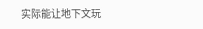实际能让地下文玩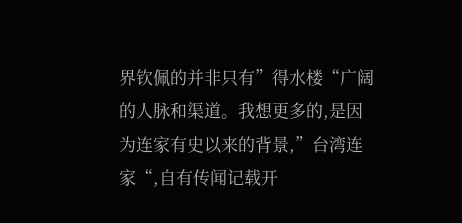界钦佩的并非只有”得水楼“广阔的人脉和渠道。我想更多的,是因为连家有史以来的背景,”台湾连家“,自有传闻记载开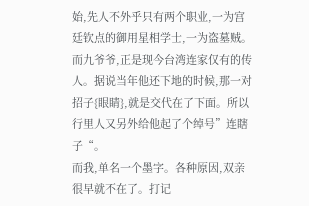始,先人不外乎只有两个职业,一为宫廷钦点的御用星相学士,一为盗墓贼。而九爷爷,正是现今台湾连家仅有的传人。据说当年他还下地的时候,那一对招子{眼睛},就是交代在了下面。所以行里人又另外给他起了个绰号”连瞎子“。
而我,单名一个墨字。各种原因,双亲很早就不在了。打记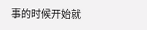事的时候开始就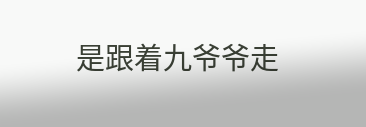是跟着九爷爷走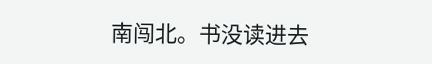南闯北。书没读进去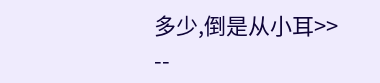多少,倒是从小耳>> --